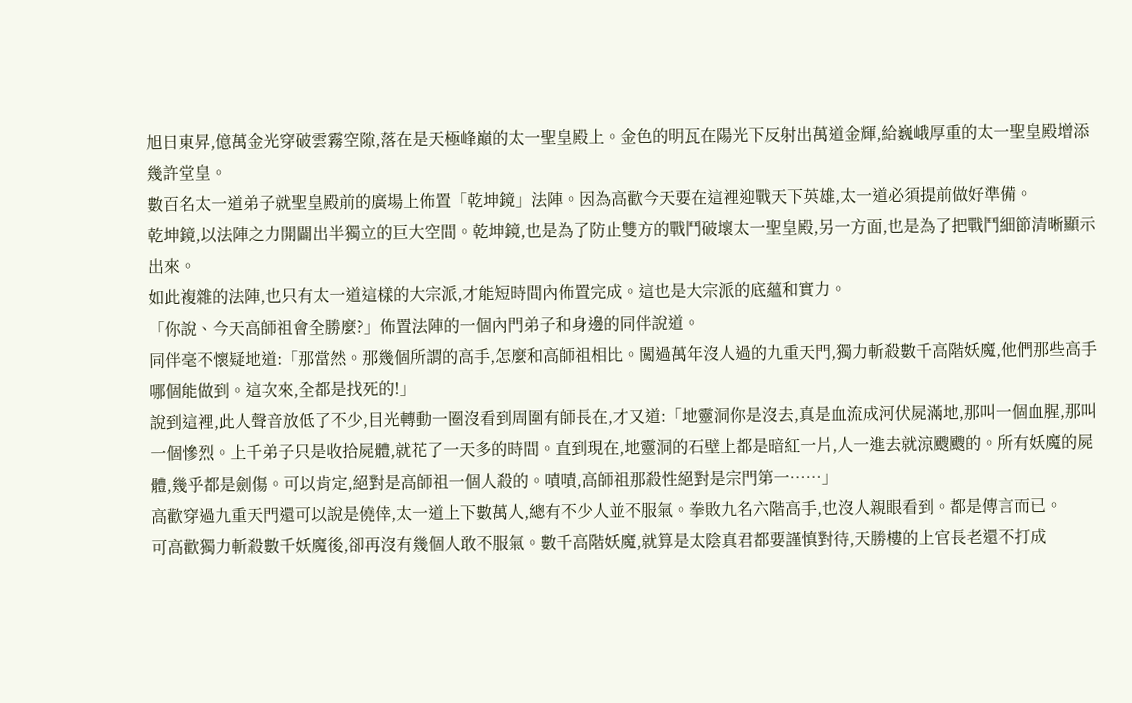旭日東昇,億萬金光穿破雲霧空隙,落在是天極峰巔的太一聖皇殿上。金色的明瓦在陽光下反射出萬道金輝,給巍峨厚重的太一聖皇殿增添幾許堂皇。
數百名太一道弟子就聖皇殿前的廣場上佈置「乾坤鏡」法陣。因為高歡今天要在這裡迎戰天下英雄,太一道必須提前做好準備。
乾坤鏡,以法陣之力開闢出半獨立的巨大空間。乾坤鏡,也是為了防止雙方的戰鬥破壞太一聖皇殿,另一方面,也是為了把戰鬥細節清晰顯示出來。
如此複雜的法陣,也只有太一道這樣的大宗派,才能短時間內佈置完成。這也是大宗派的底蘊和實力。
「你說、今天高師祖會全勝麼?」佈置法陣的一個內門弟子和身邊的同伴說道。
同伴毫不懷疑地道:「那當然。那幾個所謂的高手,怎麼和高師祖相比。闖過萬年沒人過的九重天門,獨力斬殺數千高階妖魔,他們那些高手哪個能做到。這次來,全都是找死的!」
說到這裡,此人聲音放低了不少,目光轉動一圈沒看到周圍有師長在,才又道:「地靈洞你是沒去,真是血流成河伏屍滿地,那叫一個血腥,那叫一個慘烈。上千弟子只是收拾屍體,就花了一天多的時間。直到現在,地靈洞的石壁上都是暗紅一片,人一進去就涼颼颼的。所有妖魔的屍體,幾乎都是劍傷。可以肯定,絕對是高師祖一個人殺的。嘖嘖,高師祖那殺性絕對是宗門第一……」
高歡穿過九重天門還可以說是僥倖,太一道上下數萬人,總有不少人並不服氣。拳敗九名六階高手,也沒人親眼看到。都是傳言而已。
可高歡獨力斬殺數千妖魔後,卻再沒有幾個人敢不服氣。數千高階妖魔,就算是太陰真君都要謹慎對待,天勝樓的上官長老還不打成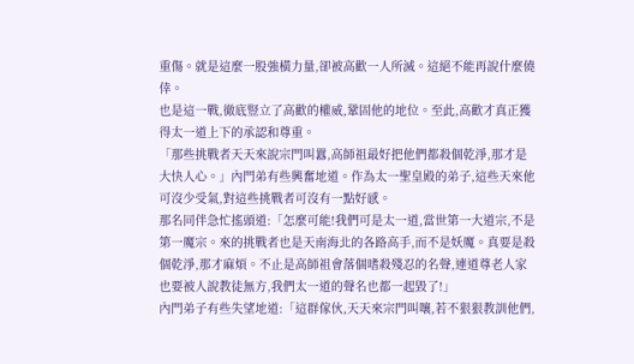重傷。就是這麼一股強橫力量,卻被高歡一人所滅。這絕不能再說什麼僥倖。
也是這一戰,徹底豎立了高歡的權威,鞏固他的地位。至此,高歡才真正獲得太一道上下的承認和尊重。
「那些挑戰者天天來說宗門叫囂,高師祖最好把他們都殺個乾淨,那才是大快人心。」內門弟有些興奮地道。作為太一聖皇殿的弟子,這些天來他可沒少受氣,對這些挑戰者可沒有一點好感。
那名同伴急忙搖頭道:「怎麼可能!我們可是太一道,當世第一大道宗,不是第一魔宗。來的挑戰者也是天南海北的各路高手,而不是妖魔。真要是殺個乾淨,那才麻煩。不止是高師祖會落個嗜殺殘忍的名聲,連道尊老人家也要被人說教徒無方,我們太一道的聲名也都一起毀了!」
內門弟子有些失望地道:「這群傢伙,天天來宗門叫嚷,若不狠狠教訓他們,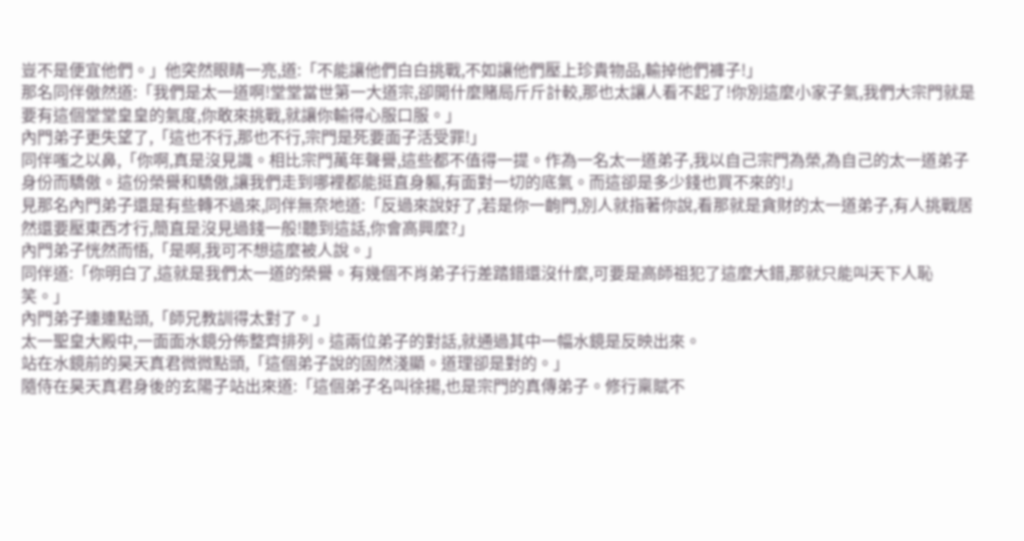豈不是便宜他們。」他突然眼睛一亮,道:「不能讓他們白白挑戰,不如讓他們壓上珍貴物品,輸掉他們褲子!」
那名同伴傲然道:「我們是太一道啊!堂堂當世第一大道宗,卻開什麼賭局斤斤計較,那也太讓人看不起了!你別這麼小家子氣,我們大宗門就是要有這個堂堂皇皇的氣度,你敢來挑戰,就讓你輸得心服口服。」
內門弟子更失望了,「這也不行,那也不行,宗門是死要面子活受罪!」
同伴嗤之以鼻,「你啊,真是沒見識。相比宗門萬年聲譽,這些都不值得一提。作為一名太一道弟子,我以自己宗門為榮,為自己的太一道弟子身份而驕傲。這份榮譽和驕傲,讓我們走到哪裡都能挺直身軀,有面對一切的底氣。而這卻是多少錢也買不來的!」
見那名內門弟子還是有些轉不過來,同伴無奈地道:「反過來說好了,若是你一齣門,別人就指著你說,看那就是貪財的太一道弟子,有人挑戰居然還要壓東西才行,簡直是沒見過錢一般!聽到這話,你會高興麼?」
內門弟子恍然而悟,「是啊,我可不想這麼被人說。」
同伴道:「你明白了,這就是我們太一道的榮譽。有幾個不肖弟子行差踏錯還沒什麼,可要是高師祖犯了這麼大錯,那就只能叫天下人恥笑。」
內門弟子連連點頭,「師兄教訓得太對了。」
太一聖皇大殿中,一面面水鏡分佈整齊排列。這兩位弟子的對話,就通過其中一幅水鏡是反映出來。
站在水鏡前的昊天真君微微點頭,「這個弟子說的固然淺顯。道理卻是對的。」
隨侍在昊天真君身後的玄陽子站出來道:「這個弟子名叫徐揚,也是宗門的真傳弟子。修行稟賦不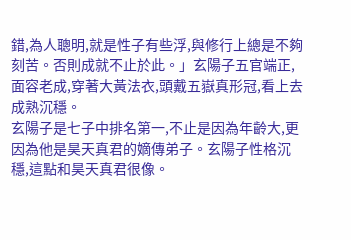錯,為人聰明,就是性子有些浮,與修行上總是不夠刻苦。否則成就不止於此。」玄陽子五官端正,面容老成,穿著大黃法衣,頭戴五嶽真形冠,看上去成熟沉穩。
玄陽子是七子中排名第一,不止是因為年齡大,更因為他是昊天真君的嫡傳弟子。玄陽子性格沉穩,這點和昊天真君很像。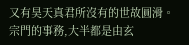又有昊天真君所沒有的世故圓滑。宗門的事務,大半都是由玄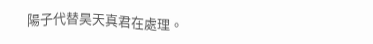陽子代替昊天真君在處理。